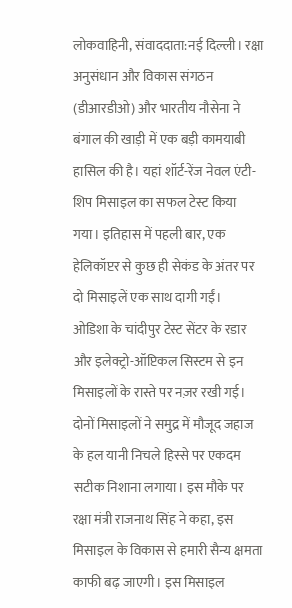लोकवाहिनी, संवाददाता:नई दिल्ली। रक्षा अनुसंधान और विकास संगठन (डीआरडीओ) और भारतीय नौसेना ने बंगाल की खाड़ी में एक बड़ी कामयाबी हासिल की है। यहां शॉर्ट-रेंज नेवल एंटी-शिप मिसाइल का सफल टेस्ट किया गया। इतिहास में पहली बार, एक हेलिकॉप्टर से कुछ ही सेकंड के अंतर पर दो मिसाइलें एक साथ दागी गईं।
ओडिशा के चांदीपुर टेस्ट सेंटर के रडार और इलेक्ट्रो-ऑप्टिकल सिस्टम से इन मिसाइलों के रास्ते पर नज़र रखी गई। दोनों मिसाइलों ने समुद्र में मौजूद जहाज के हल यानी निचले हिस्से पर एकदम सटीक निशाना लगाया। इस मौके पर रक्षा मंत्री राजनाथ सिंह ने कहा, इस मिसाइल के विकास से हमारी सैन्य क्षमता काफी बढ़ जाएगी। इस मिसाइल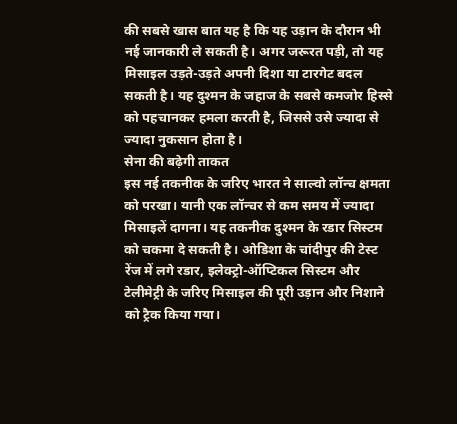की सबसे खास बात यह है कि यह उड़ान के दौरान भी नई जानकारी ले सकती है। अगर जरूरत पड़ी, तो यह मिसाइल उड़ते-उड़ते अपनी दिशा या टारगेट बदल सकती है। यह दुश्मन के जहाज के सबसे कमजोर हिस्से को पहचानकर हमला करती है, जिससे उसे ज्यादा से ज्यादा नुकसान होता है।
सेना की बढ़ेगी ताकत
इस नई तकनीक के जरिए भारत ने साल्वो लॉन्च क्षमता को परखा। यानी एक लॉन्चर से कम समय में ज्यादा मिसाइलें दागना। यह तकनीक दुश्मन के रडार सिस्टम को चकमा दे सकती है। ओडिशा के चांदीपुर की टेस्ट रेंज में लगे रडार, इलेक्ट्रो-ऑप्टिकल सिस्टम और टेलीमेट्री के जरिए मिसाइल की पूरी उड़ान और निशाने को ट्रैक किया गया।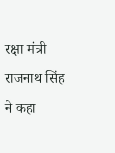रक्षा मंत्री राजनाथ सिंह ने कहा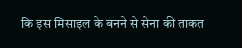कि इस मिसाइल के बनने से सेना की ताकत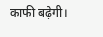काफी बढ़ेगी।